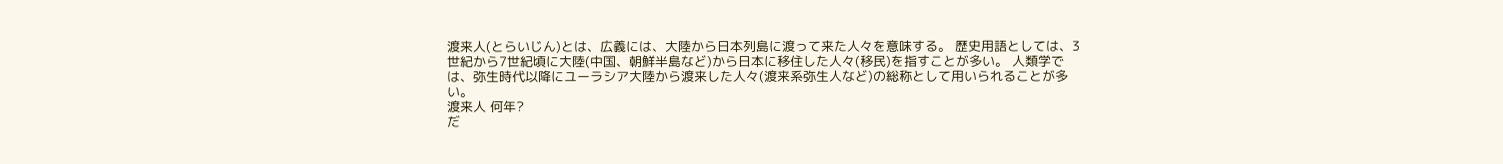渡来人(とらいじん)とは、広義には、大陸から日本列島に渡って来た人々を意味する。 歴史用語としては、3世紀から7世紀頃に大陸(中国、朝鮮半島など)から日本に移住した人々(移民)を指すことが多い。 人類学では、弥生時代以降にユーラシア大陸から渡来した人々(渡来系弥生人など)の総称として用いられることが多い。
渡来人 何年?
だ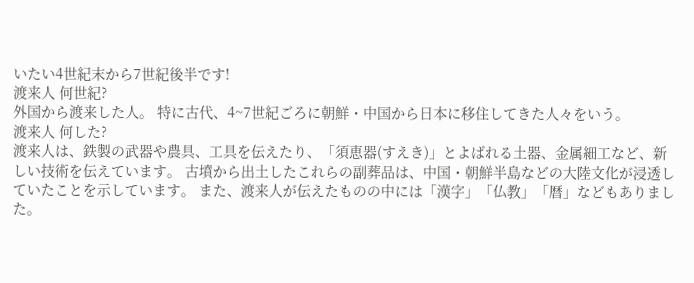いたい4世紀末から7世紀後半です!
渡来人 何世紀?
外国から渡来した人。 特に古代、4~7世紀ごろに朝鮮・中国から日本に移住してきた人々をいう。
渡来人 何した?
渡来人は、鉄製の武器や農具、工具を伝えたり、「須恵器(すえき)」とよばれる土器、金属細工など、新しい技術を伝えています。 古墳から出土したこれらの副葬品は、中国・朝鮮半島などの大陸文化が浸透していたことを示しています。 また、渡来人が伝えたものの中には「漢字」「仏教」「暦」などもありました。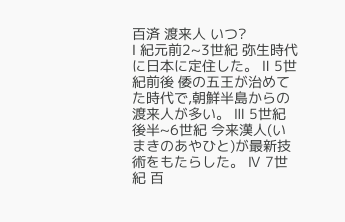百済 渡来人 いつ?
Ⅰ 紀元前2~3世紀 弥生時代に日本に定住した。 Ⅱ 5世紀前後 倭の五王が治めてた時代で,朝鮮半島からの渡来人が多い。 Ⅲ 5世紀後半~6世紀 今来漢人(いまきのあやひと)が最新技術をもたらした。 Ⅳ 7世紀 百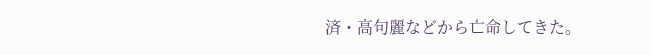済・高句麗などから亡命してきた。